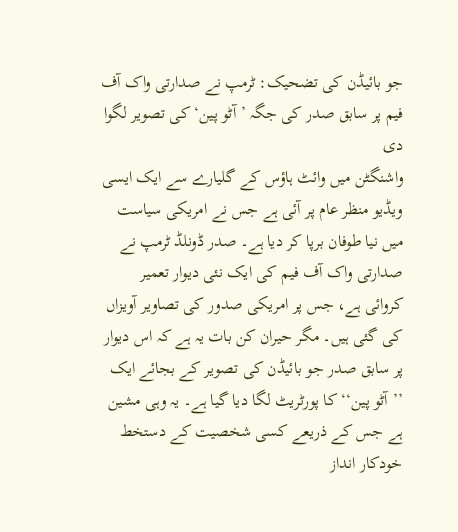جو بائیڈن کی تضحیک: ٹرمپ نے صدارتی واک آف فیم پر سابق صدر کی جگہ ’آٹو پین‘ کی تصویر لگوا دی
واشنگٹن میں وائٹ ہاؤس کے گلیارے سے ایک ایسی ویڈیو منظر عام پر آئی ہے جس نے امریکی سیاست میں نیا طوفان برپا کر دیا ہے۔ صدر ڈونلڈ ٹرمپ نے صدارتی واک آف فیم کی ایک نئی دیوار تعمیر کروائی ہے، جس پر امریکی صدور کی تصاویر آویزاں کی گئی ہیں۔ مگر حیران کن بات یہ ہے کہ اس دیوار پر سابق صدر جو بائیڈن کی تصویر کے بجائے ایک ’’آٹو پین‘‘ کا پورٹریٹ لگا دیا گیا ہے۔ یہ وہی مشین ہے جس کے ذریعے کسی شخصیت کے دستخط خودکار انداز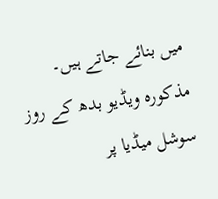میں بنائے جاتے ہیں۔
مذکورہ ویڈیو بدھ کے روز سوشل میڈیا پر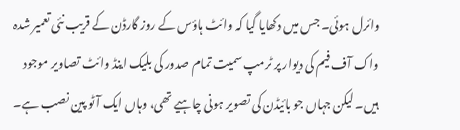وائرل ہوئی۔ جس میں دکھایا گیا کہ وائٹ ہاؤس کے روز گارڈن کے قریب نئی تعمیر شدہ واک آف فیم کی دیوار پر ٹرمپ سمیت تمام صدور کی بلیک اینڈ وائٹ تصاویر موجود ہیں۔ لیکن جہاں جو بائیڈن کی تصویر ہونی چاہیے تھی، وہاں ایک آٹو پین نصب ہے۔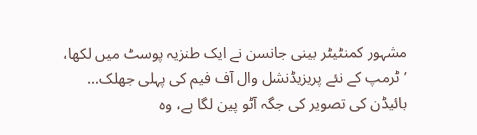مشہور کمنٹیٹر بینی جانسن نے ایک طنزیہ پوسٹ میں لکھا، ’ٹرمپ کے نئے پریزیڈنشل وال آف فیم کی پہلی جھلک… بائیڈن کی تصویر کی جگہ آٹو پین لگا ہے، وہ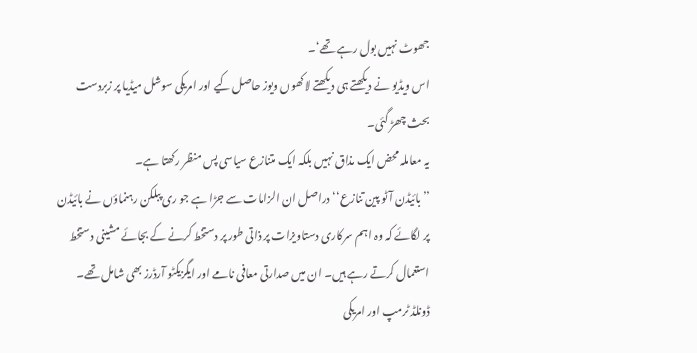جھوٹ نہیں بول رہے تھے‘۔
اس ویڈیو نے دیکھتے ہی دیکھتے لاکھوں ویوز حاصل کیے اور امریکی سوشل میڈیا پر زبردست بحث چھڑ گئی۔
یہ معاملہ محض ایک مذاق نہیں بلکہ ایک متنازع سیاسی پس منظر رکھتا ہے۔
’’بائیڈن آٹو پین تنازع‘‘ دراصل ان الزامات سے جڑا ہے جو ری پبلکن رہنماؤں نے بائیڈن پر لگائے کہ وہ اہم سرکاری دستاویزات پر ذاتی طور پر دستخط کرنے کے بجائے مشینی دستخط استعمال کرتے رہے ہیں۔ ان میں صدارتی معافی نامے اور ایگزیکٹو آرڈرز بھی شامل تھے۔
ڈونلڈ ٹرمپ اور امریکی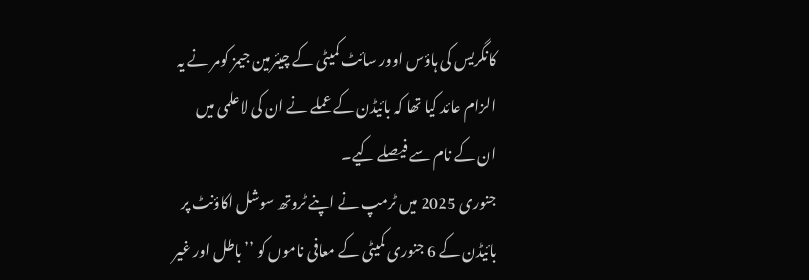کانگریس کی ہاؤس اوور سائٹ کمیٹی کے چیئرمین جیمز کومر نے یہ الزام عائد کیا تھا کہ بائیڈن کے عملے نے ان کی لاعلمی میں ان کے نام سے فیصلے کیے۔
جنوری 2025 میں ٹرمپ نے اپنے ٹروتھ سوشل اکاؤنٹ پر بائیڈن کے 6 جنوری کمیٹی کے معافی ناموں کو ’’باطل اور غیر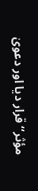مؤثر‘‘ قرار دیا اور دعویٰ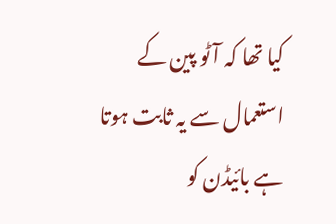کیا تھا کہ آٹو پین کے استعمال سے یہ ثابت ہوتا ہے بائیڈن کو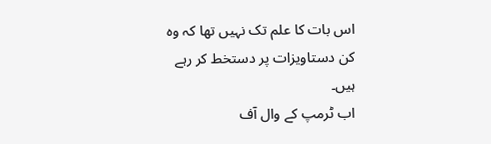اس بات کا علم تک نہیں تھا کہ وہ کن دستاویزات پر دستخط کر رہے ہیں۔
اب ٹرمپ کے وال آف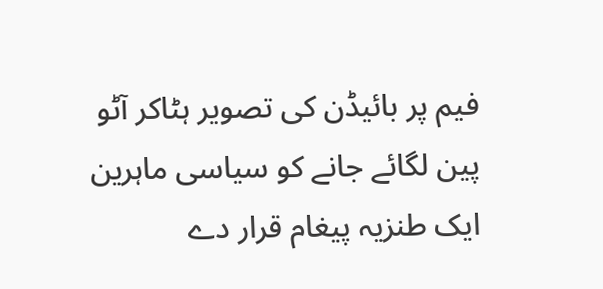فیم پر بائیڈن کی تصویر ہٹاکر آٹو پین لگائے جانے کو سیاسی ماہرین ایک طنزیہ پیغام قرار دے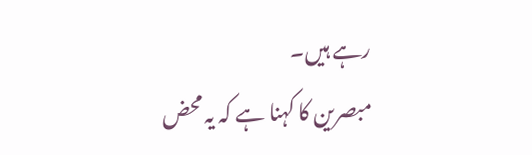رہے ہیں۔
مبصرین کا کہنا ہے کہ یہ محض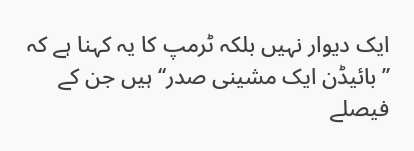ایک دیوار نہیں بلکہ ٹرمپ کا یہ کہنا ہے کہ ’’بائیڈن ایک مشینی صدر‘‘ ہیں جن کے فیصلے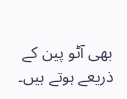بھی آٹو پین کے ذریعے ہوتے ہیں۔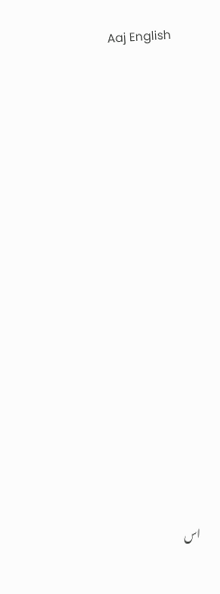Aaj English


















اس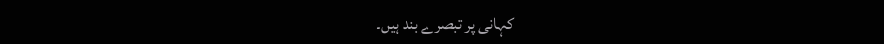کہانی پر تبصرے بند ہیں۔